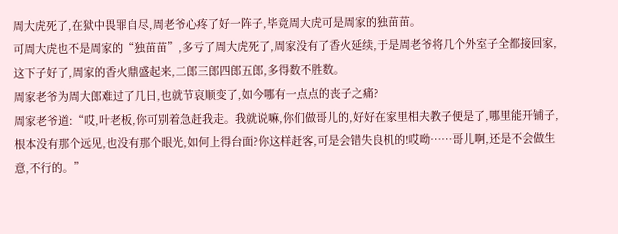周大虎死了,在狱中畏罪自尽,周老爷心疼了好一阵子,毕竟周大虎可是周家的独苗苗。
可周大虎也不是周家的“独苗苗”,多亏了周大虎死了,周家没有了香火延续,于是周老爷将几个外室子全都接回家,这下子好了,周家的香火鼎盛起来,二郎三郎四郎五郎,多得数不胜数。
周家老爷为周大郎难过了几日,也就节哀顺变了,如今哪有一点点的丧子之痛?
周家老爷道:“哎,叶老板,你可别着急赶我走。我就说嘛,你们做哥儿的,好好在家里相夫教子便是了,哪里能开铺子,根本没有那个远见,也没有那个眼光,如何上得台面?你这样赶客,可是会错失良机的!哎呦……哥儿啊,还是不会做生意,不行的。”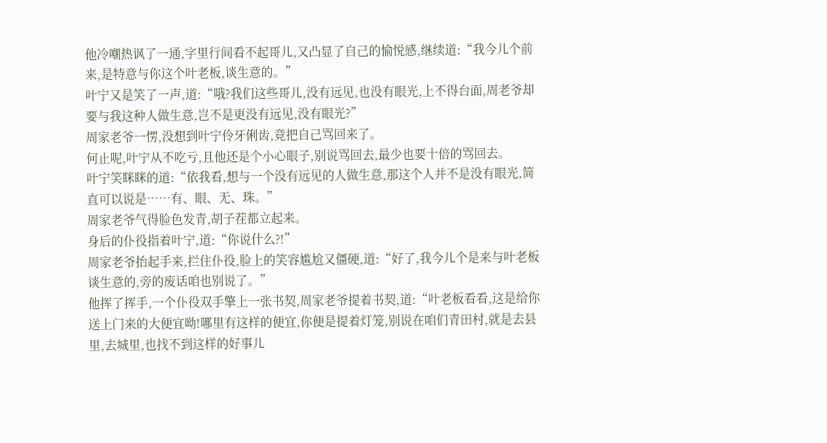他冷嘲热讽了一通,字里行间看不起哥儿,又凸显了自己的愉悦感,继续道:“我今儿个前来,是特意与你这个叶老板,谈生意的。”
叶宁又是笑了一声,道:“哦?我们这些哥儿,没有远见,也没有眼光,上不得台面,周老爷却要与我这种人做生意,岂不是更没有远见,没有眼光?”
周家老爷一愣,没想到叶宁伶牙俐齿,竟把自己骂回来了。
何止呢,叶宁从不吃亏,且他还是个小心眼子,别说骂回去,最少也要十倍的骂回去。
叶宁笑眯眯的道:“依我看,想与一个没有远见的人做生意,那这个人并不是没有眼光,简直可以说是……有、眼、无、珠。”
周家老爷气得脸色发青,胡子茬都立起来。
身后的仆役指着叶宁,道:“你说什么?!”
周家老爷抬起手来,拦住仆役,脸上的笑容尴尬又僵硬,道:“好了,我今儿个是来与叶老板谈生意的,旁的废话咱也别说了。”
他挥了挥手,一个仆役双手擎上一张书契,周家老爷提着书契,道:“叶老板看看,这是给你送上门来的大便宜呦!哪里有这样的便宜,你便是提着灯笼,别说在咱们青田村,就是去县里,去城里,也找不到这样的好事儿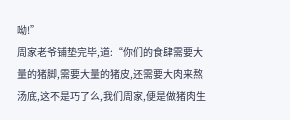呦!”
周家老爷铺垫完毕,道:“你们的食肆需要大量的猪脚,需要大量的猪皮,还需要大肉来熬汤底,这不是巧了么,我们周家,便是做猪肉生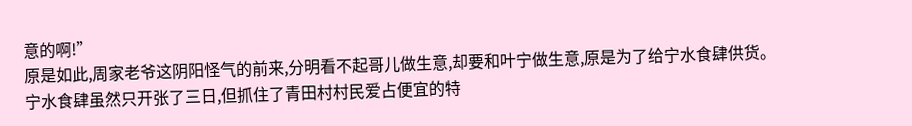意的啊!”
原是如此,周家老爷这阴阳怪气的前来,分明看不起哥儿做生意,却要和叶宁做生意,原是为了给宁水食肆供货。
宁水食肆虽然只开张了三日,但抓住了青田村村民爱占便宜的特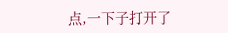点,一下子打开了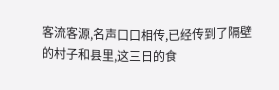客流客源,名声口口相传,已经传到了隔壁的村子和县里,这三日的食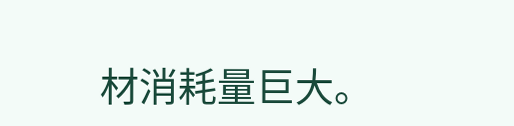材消耗量巨大。